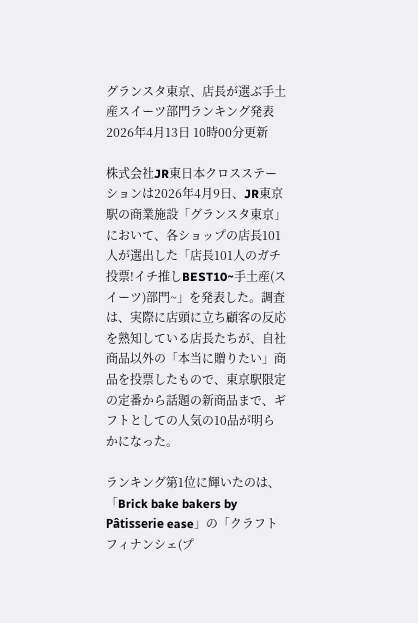グランスタ東京、店長が選ぶ手土産スイーツ部門ランキング発表
2026年4月13日 10時00分更新

株式会社JR東日本クロスステーションは2026年4月9日、JR東京駅の商業施設「グランスタ東京」において、各ショップの店長101人が選出した「店長101人のガチ投票!イチ推しBEST10~手土産(スイーツ)部門~」を発表した。調査は、実際に店頭に立ち顧客の反応を熟知している店長たちが、自社商品以外の「本当に贈りたい」商品を投票したもので、東京駅限定の定番から話題の新商品まで、ギフトとしての人気の10品が明らかになった。

ランキング第1位に輝いたのは、「Brick bake bakers by Pâtisserie ease」の「クラフトフィナンシェ(プ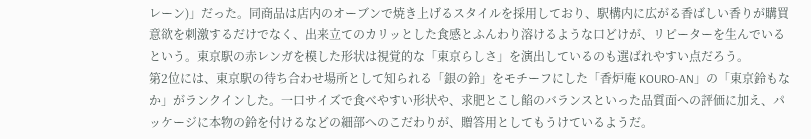レーン)」だった。同商品は店内のオーブンで焼き上げるスタイルを採用しており、駅構内に広がる香ばしい香りが購買意欲を刺激するだけでなく、出来立てのカリッとした食感とふんわり溶けるような口どけが、リピーターを生んでいるという。東京駅の赤レンガを模した形状は視覚的な「東京らしさ」を演出しているのも選ばれやすい点だろう。
第2位には、東京駅の待ち合わせ場所として知られる「銀の鈴」をモチーフにした「香炉庵 KOURO-AN」の「東京鈴もなか」がランクインした。一口サイズで食べやすい形状や、求肥とこし餡のバランスといった品質面への評価に加え、パッケージに本物の鈴を付けるなどの細部へのこだわりが、贈答用としてもうけているようだ。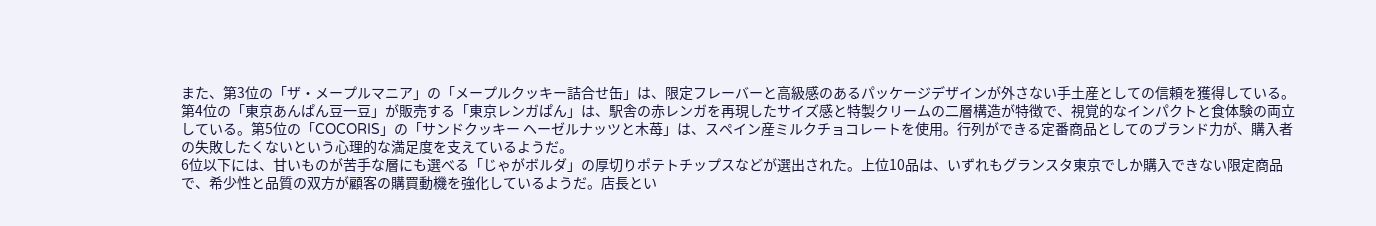また、第3位の「ザ・メープルマニア」の「メープルクッキー詰合せ缶」は、限定フレーバーと高級感のあるパッケージデザインが外さない手土産としての信頼を獲得している。
第4位の「東京あんぱん豆一豆」が販売する「東京レンガぱん」は、駅舎の赤レンガを再現したサイズ感と特製クリームの二層構造が特徴で、視覚的なインパクトと食体験の両立している。第5位の「COCORIS」の「サンドクッキー ヘーゼルナッツと木苺」は、スペイン産ミルクチョコレートを使用。行列ができる定番商品としてのブランド力が、購入者の失敗したくないという心理的な満足度を支えているようだ。
6位以下には、甘いものが苦手な層にも選べる「じゃがボルダ」の厚切りポテトチップスなどが選出された。上位10品は、いずれもグランスタ東京でしか購入できない限定商品で、希少性と品質の双方が顧客の購買動機を強化しているようだ。店長とい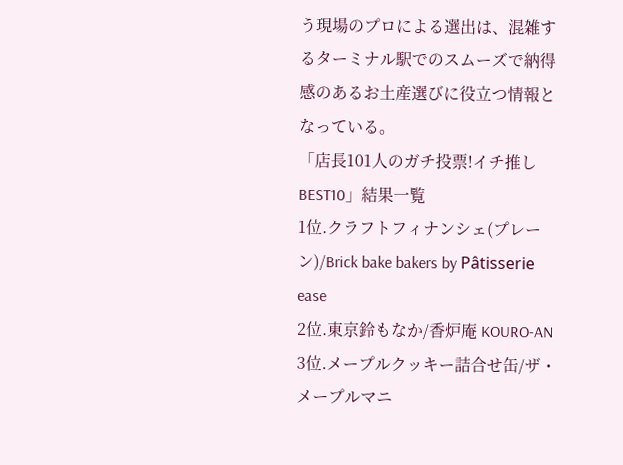う現場のプロによる選出は、混雑するターミナル駅でのスムーズで納得感のあるお土産選びに役立つ情報となっている。
「店長101人のガチ投票!イチ推しBEST10」結果一覧
1位.クラフトフィナンシェ(プレーン)/Brick bake bakers by Pâtisserie ease
2位.東京鈴もなか/香炉庵 KOURO-AN
3位.メープルクッキー詰合せ缶/ザ・メープルマニ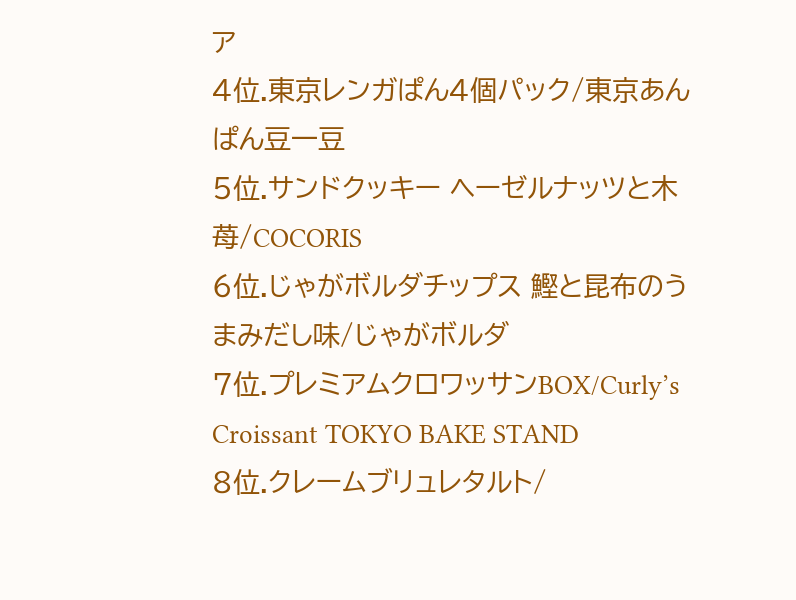ア
4位.東京レンガぱん4個パック/東京あんぱん豆一豆
5位.サンドクッキー ヘーゼルナッツと木苺/COCORIS
6位.じゃがボルダチップス 鰹と昆布のうまみだし味/じゃがボルダ
7位.プレミアムクロワッサンBOX/Curly’s Croissant TOKYO BAKE STAND
8位.クレームブリュレタルト/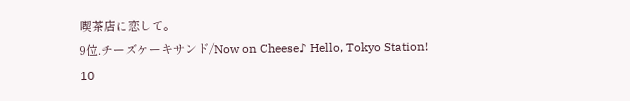喫茶店に恋して。
9位.チーズケーキサンド/Now on Cheese♪ Hello, Tokyo Station!
10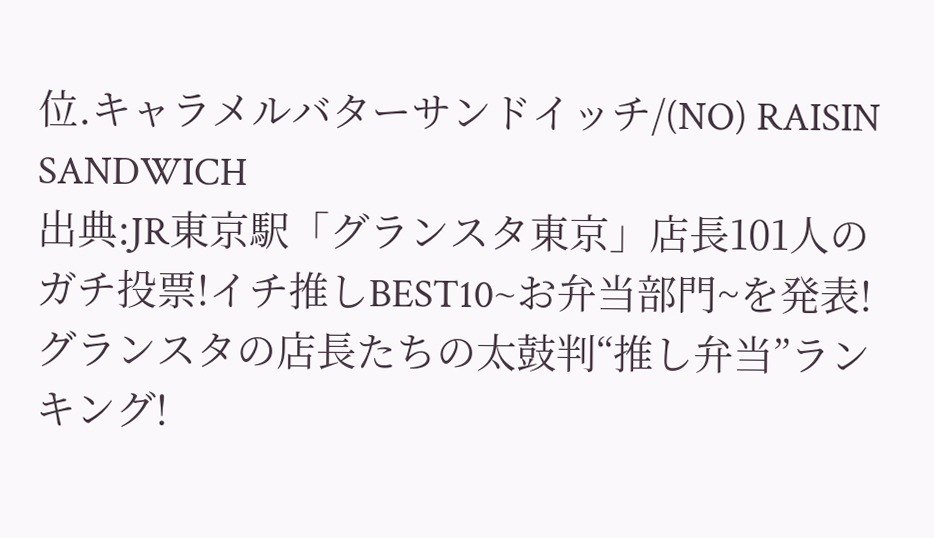位.キャラメルバターサンドイッチ/(NO) RAISIN SANDWICH
出典:JR東京駅「グランスタ東京」店長101人のガチ投票!イチ推しBEST10~お弁当部門~を発表!グランスタの店長たちの太鼓判“推し弁当”ランキング!